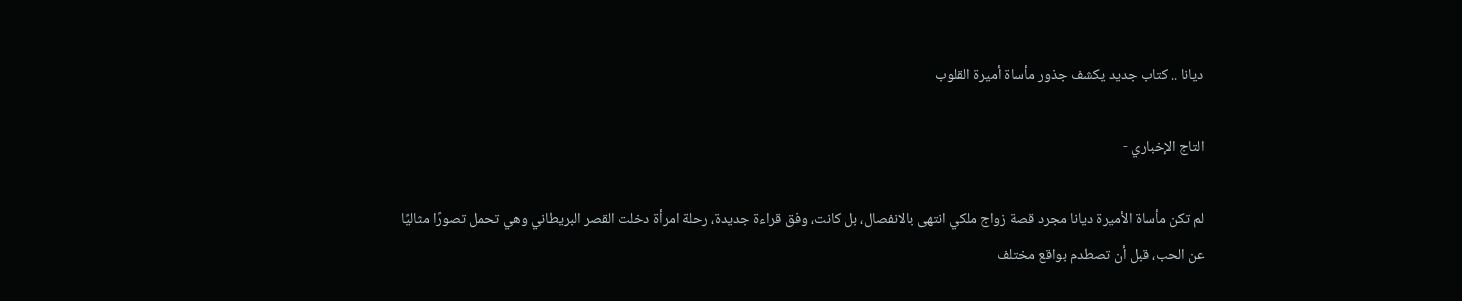ديانا .. كتاب جديد يكشف جذور مأساة أميرة القلوب

التاج الإخباري -

لم تكن مأساة الأميرة ديانا مجرد قصة زواج ملكي انتهى بالانفصال، بل كانت، وفق قراءة جديدة، رحلة امرأة دخلت القصر البريطاني وهي تحمل تصورًا مثاليًا عن الحب، قبل أن تصطدم بواقع مختلف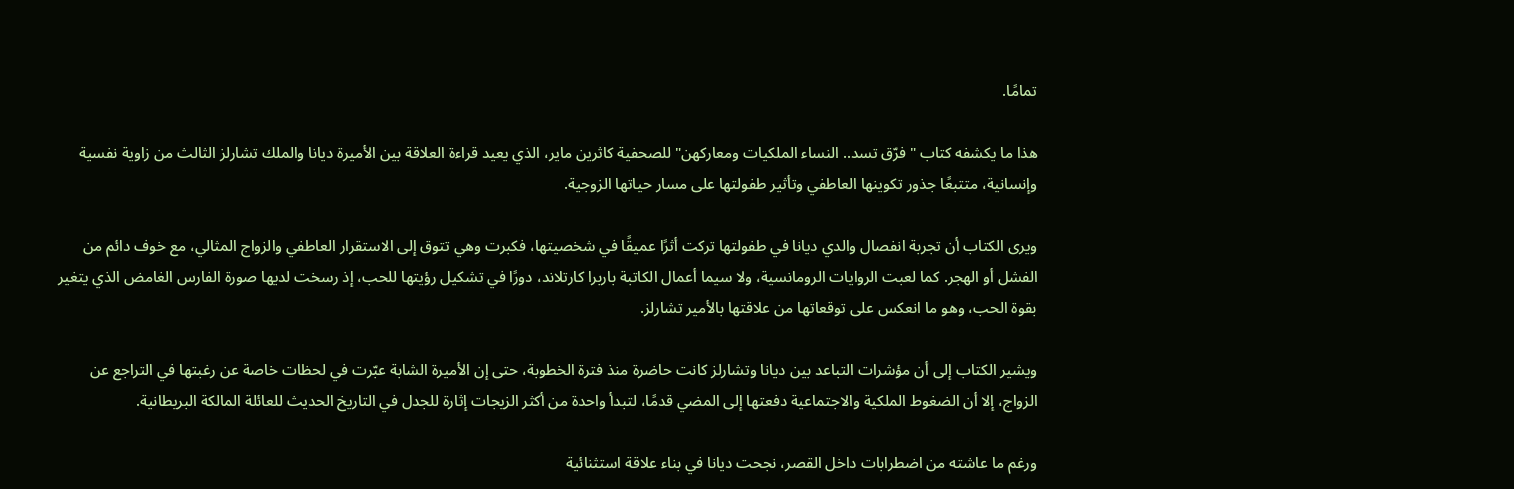تمامًا.

هذا ما يكشفه كتاب "فرّق تسد.. النساء الملكيات ومعاركهن" للصحفية كاثرين ماير، الذي يعيد قراءة العلاقة بين الأميرة ديانا والملك تشارلز الثالث من زاوية نفسية وإنسانية، متتبعًا جذور تكوينها العاطفي وتأثير طفولتها على مسار حياتها الزوجية.

ويرى الكتاب أن تجربة انفصال والدي ديانا في طفولتها تركت أثرًا عميقًا في شخصيتها، فكبرت وهي تتوق إلى الاستقرار العاطفي والزواج المثالي، مع خوف دائم من الفشل أو الهجر. كما لعبت الروايات الرومانسية، ولا سيما أعمال الكاتبة باربرا كارتلاند، دورًا في تشكيل رؤيتها للحب، إذ رسخت لديها صورة الفارس الغامض الذي يتغير بقوة الحب، وهو ما انعكس على توقعاتها من علاقتها بالأمير تشارلز.

ويشير الكتاب إلى أن مؤشرات التباعد بين ديانا وتشارلز كانت حاضرة منذ فترة الخطوبة، حتى إن الأميرة الشابة عبّرت في لحظات خاصة عن رغبتها في التراجع عن الزواج، إلا أن الضغوط الملكية والاجتماعية دفعتها إلى المضي قدمًا، لتبدأ واحدة من أكثر الزيجات إثارة للجدل في التاريخ الحديث للعائلة المالكة البريطانية.

ورغم ما عاشته من اضطرابات داخل القصر، نجحت ديانا في بناء علاقة استثنائية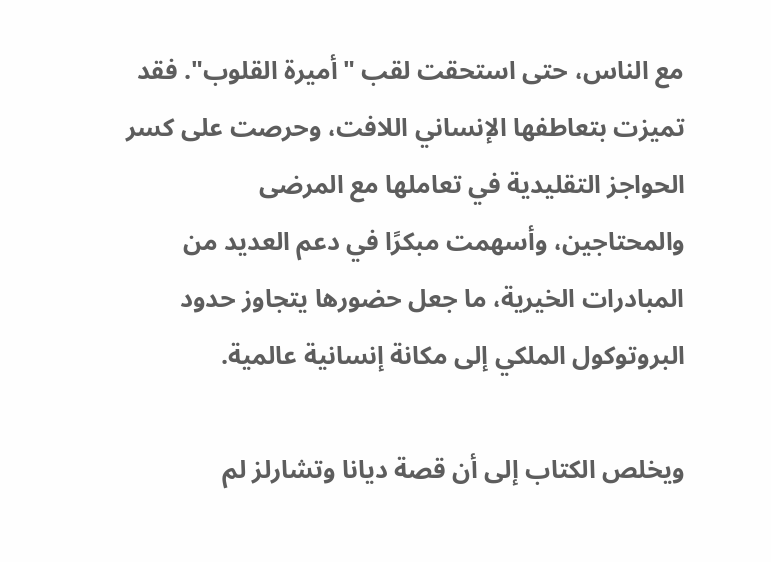مع الناس، حتى استحقت لقب "أميرة القلوب". فقد تميزت بتعاطفها الإنساني اللافت، وحرصت على كسر الحواجز التقليدية في تعاملها مع المرضى والمحتاجين، وأسهمت مبكرًا في دعم العديد من المبادرات الخيرية، ما جعل حضورها يتجاوز حدود البروتوكول الملكي إلى مكانة إنسانية عالمية.

ويخلص الكتاب إلى أن قصة ديانا وتشارلز لم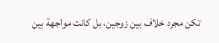تكن مجرد خلاف بين زوجين، بل كانت مواجهة بين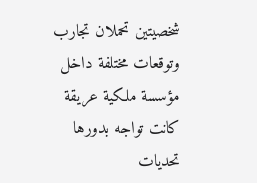شخصيتين تحملان تجارب وتوقعات مختلفة داخل مؤسسة ملكية عريقة كانت تواجه بدورها تحديات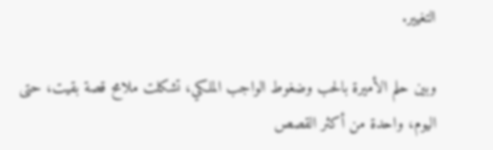التغيير.

وبين حلم الأميرة بالحب وضغوط الواجب الملكي، تشكلت ملامح قصة بقيت، حتى اليوم، واحدة من أكثر القصص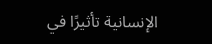الإنسانية تأثيرًا في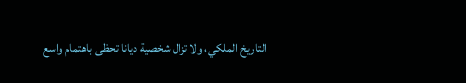التاريخ الملكي، ولا تزال شخصية ديانا تحظى باهتمام واسع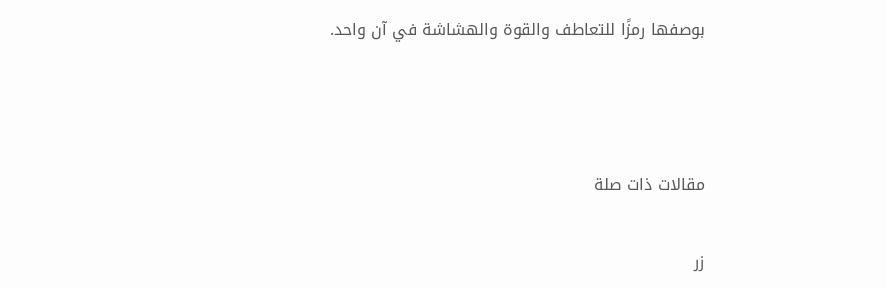بوصفها رمزًا للتعاطف والقوة والهشاشة في آن واحد.



مقالات ذات صلة

زر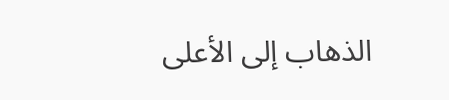الذهاب إلى الأعلى